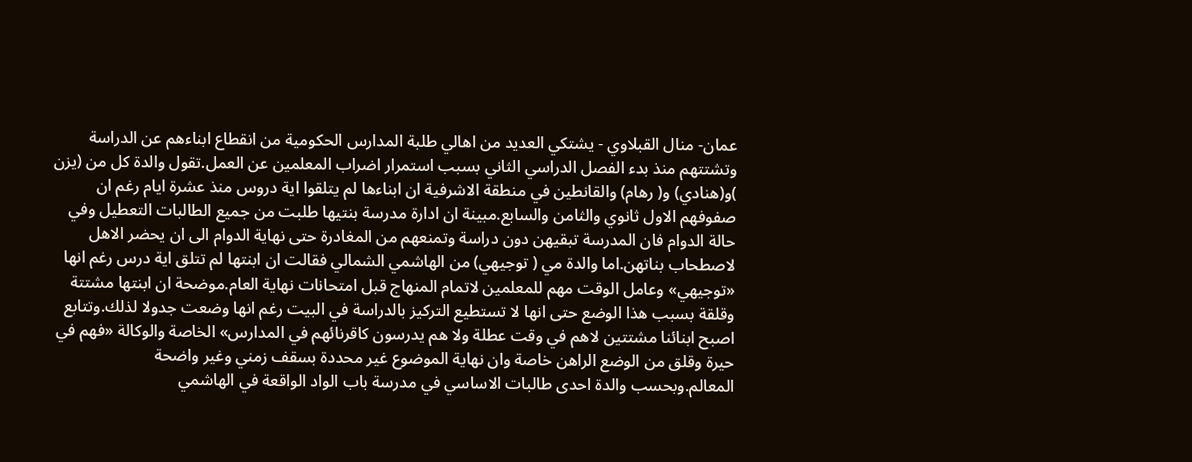عمان- منال القبلاوي - يشتكي العديد من اهالي طلبة المدارس الحكومية من انقطاع ابناءهم عن الدراسة وتشتتهم منذ بدء الفصل الدراسي الثاني بسبب استمرار اضراب المعلمين عن العمل.تقول والدة كل من (يزن )و(هنادي) و( رهام) والقانطين في منطقة الاشرفية ان ابناءها لم يتلقوا اية دروس منذ عشرة ايام رغم ان صفوفهم الاول ثانوي والثامن والسابع.مبينة ان ادارة مدرسة بنتيها طلبت من جميع الطالبات التعطيل وفي حالة الدوام فان المدرسة تبقيهن دون دراسة وتمنعهم من المغادرة حتى نهاية الدوام الى ان يحضر الاهل لاصطحاب بناتهن.اما والدة مي ( توجيهي) من الهاشمي الشمالي فقالت ان ابنتها لم تتلق اية درس رغم انها «توجيهي» وعامل الوقت مهم للمعلمين لاتمام المنهاج قبل امتحانات نهاية العام.موضحة ان ابنتها مشتتة وقلقة بسبب هذا الوضع حتى انها لا تستطيع التركيز بالدراسة في البيت رغم انها وضعت جدولا لذلك.وتتابع اصبح ابنائنا مشتتين لاهم في وقت عطلة ولا هم يدرسون كاقرنائهم في المدارس» الخاصة والوكالة «فهم في حيرة وقلق من الوضع الراهن خاصة وان نهاية الموضوع غير محددة بسقف زمني وغير واضحة المعالم.وبحسب والدة احدى طالبات الاساسي في مدرسة باب الواد الواقعة في الهاشمي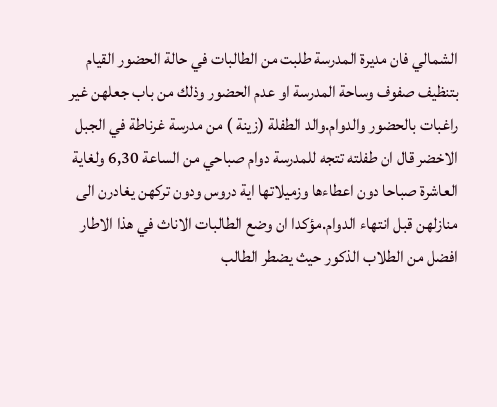الشمالي فان مديرة المدرسة طلبت من الطالبات في حالة الحضور القيام بتنظيف صفوف وساحة المدرسة او عدم الحضور وذلك من باب جعلهن غير راغبات بالحضور والدوام.والد الطفلة (زينة ) من مدرسة غرناطة في الجبل الاخضر قال ان طفلته تتجه للمدرسة دوام صباحي من الساعة 6,30 ولغاية العاشرة صباحا دون اعطاءها وزميلاتها اية دروس ودون تركهن يغادرن الى منازلهن قبل انتهاء الدوام.مؤكدا ان وضع الطالبات الاناث في هذا الاطار افضل من الطلاب الذكور حيث يضطر الطالب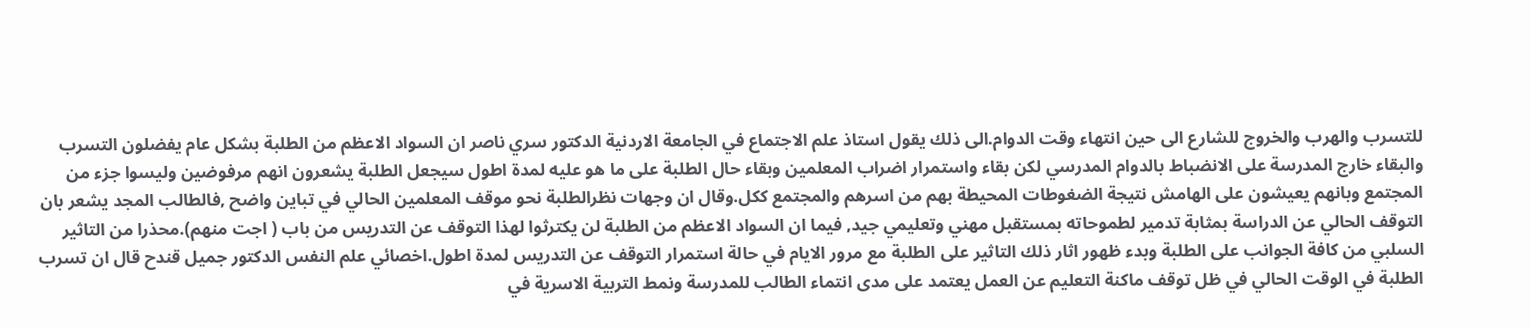للتسرب والهرب والخروج للشارع الى حين انتهاء وقت الدوام.الى ذلك يقول استاذ علم الاجتماع في الجامعة الاردنية الدكتور سري ناصر ان السواد الاعظم من الطلبة بشكل عام يفضلون التسرب والبقاء خارج المدرسة على الانضباط بالدوام المدرسي لكن بقاء واستمرار اضراب المعلمين وبقاء حال الطلبة على ما هو عليه لمدة اطول سيجعل الطلبة يشعرون انهم مرفوضين وليسوا جزء من المجتمع وبانهم يعيشون على الهامش نتيجة الضغوطات المحيطة بهم من اسرهم والمجتمع ككل.وقال ان وجهات نظرالطلبة نحو موقف المعلمين الحالي في تباين واضح ,فالطالب المجد يشعر بان التوقف الحالي عن الدراسة بمثابة تدمير لطموحاته بمستقبل مهني وتعليمي جيد, فيما ان السواد الاعظم من الطلبة لن يكترثوا لهذا التوقف عن التدريس من باب ( اجت منهم).محذرا من التاثير السلبي من كافة الجوانب على الطلبة وبدء ظهور اثار ذلك التاثير على الطلبة مع مرور الايام في حالة استمرار التوقف عن التدريس لمدة اطول.اخصائي علم النفس الدكتور جميل قندح قال ان تسرب الطلبة في الوقت الحالي في ظل توقف ماكنة التعليم عن العمل يعتمد على مدى انتماء الطالب للمدرسة ونمط التربية الاسرية في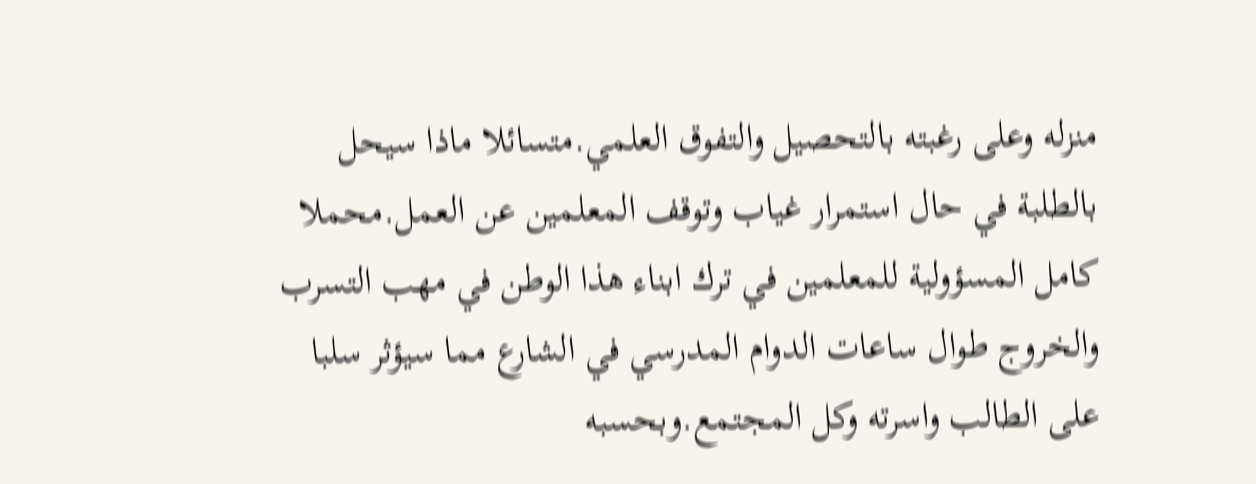منزله وعلى رغبته بالتحصيل والتفوق العلمي.متسائلا ماذا سيحل بالطلبة في حال استمرار غياب وتوقف المعلمين عن العمل.محملا كامل المسؤولية للمعلمين في ترك ابناء هذا الوطن في مهب التسرب والخروج طوال ساعات الدوام المدرسي في الشارع مما سيؤثر سلبا على الطالب واسرته وكل المجتمع.وبحسبه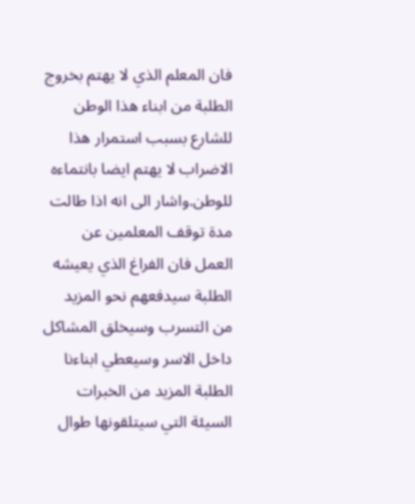فان المعلم الذي لا يهتم بخروج الطلبة من ابناء هذا الوطن للشارع بسبب استمرار هذا الاضراب لا يهتم ايضا بانتماءه للوطن.واشار الى انه اذا طالت مدة توقف المعلمين عن العمل فان الفراغ الذي يعيشه الطلبة سيدفعهم نحو المزيد من التسرب وسيخلق المشاكل داخل الاسر وسيعطي ابناءنا الطلبة المزيد من الخبرات السيئة التي سيتلقونها طوال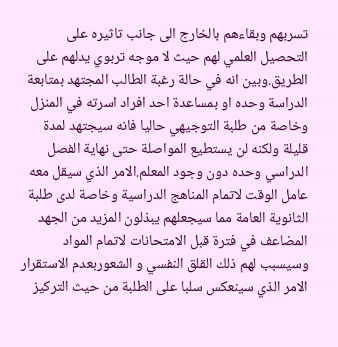تسربهم وبقاءهم بالخارج الى جانب تاثيره على التحصيل العلمي لهم حيث لا موجه تربوي يدلهم على الطريق.وبين انه في حالة رغبة الطالب المجتهد بمتابعة الدراسة وحده او بمساعدة احد افراد اسرته في المنزل وخاصة من طلبة التوجيهي حاليا فانه سيجتهد لمدة قليلة ولكنه لن يستطيع المواصلة حتى نهاية الفصل الدراسي وحده دون وجود المعلم.الامر الذي سيقل معه عامل الوقت لاتمام المناهج الدراسية وخاصة لدى طلبة الثانوية العامة مما سيجعلهم يبذلون المزيد من الجهد المضاعف في فترة قبل الامتحانات لاتمام المواد وسيسبب لهم ذلك القلق النفسي و الشعوربعدم الاستقرار الامر الذي سينعكس سلبا على الطلبة من حيث التركيز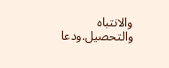والانتباه والتحصيل.ودعا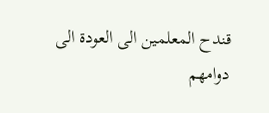قندح المعلمين الى العودة الى دوامهم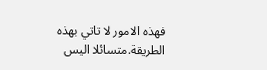فهذه الامور لا تاتي بهذه الطريقة.متسائلا اليس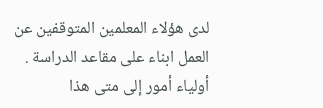لدى هؤلاء المعلمين المتوقفين عن العمل ابناء على مقاعد الدراسة .
أولياء أمور إلى متى هذا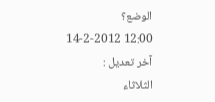الوضع؟
12:00 14-2-2012
آخر تعديل :
الثلاثاء